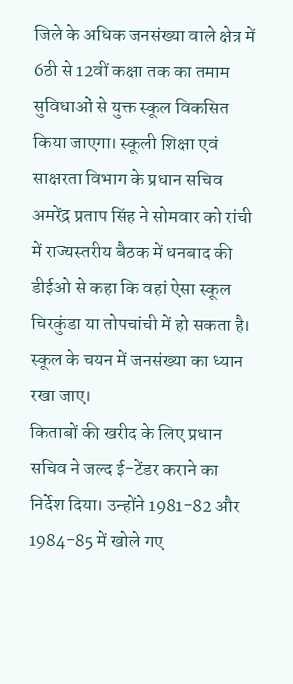जिले के अधिक जनसंख्या वाले क्षेत्र में 6ठी से 12वीं कक्षा तक का तमाम सुविधाओं से युक्त स्कूल विकसित किया जाएगा। स्कूली शिक्षा एवं साक्षरता विभाग के प्रधान सचिव अमरेंद्र प्रताप सिंह ने सोमवार को रांची में राज्यस्तरीय बैठक में धनबाद की डीईओ से कहा कि वहां ऐसा स्कूल चिरकुंडा या तोपचांची में हो सकता है। स्कूल के चयन में जनसंख्या का ध्यान रखा जाए।
किताबों की खरीद के लिए प्रधान सचिव ने जल्द ई-टेंडर कराने का निर्देश दिया। उन्होंने 1981-82 और 1984-85 में खोले गए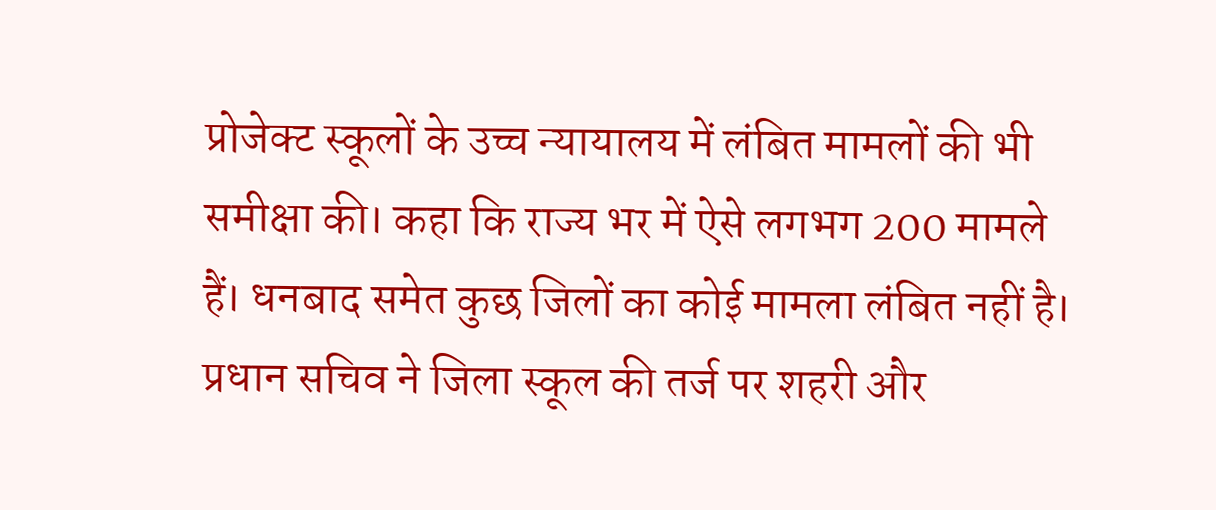प्रोजेक्ट स्कूलों के उच्च न्यायालय में लंबित मामलों की भी समीक्षा की। कहा कि राज्य भर में ऐसे लगभग 200 मामले हैं। धनबाद समेत कुछ जिलों का कोई मामला लंबित नहीं है। प्रधान सचिव ने जिला स्कूल की तर्ज पर शहरी और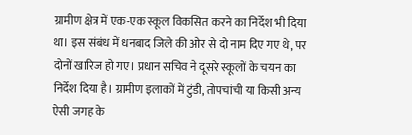ग्रामीण क्षेत्र में एक-एक स्कूल विकसित करने का निर्देश भी दिया था। इस संबंध में धनबाद जिले की ओर से दो नाम दिए गए थे, पर दोनों खारिज हो गए। प्रधान सचिव ने दूसरे स्कूलों के चयन का निर्देश दिया है। ग्रामीण इलाकों में टुंडी, तोपचांची या किसी अन्य ऐसी जगह के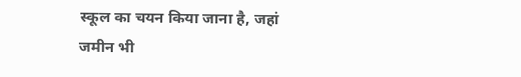स्कूल का चयन किया जाना है, जहां जमीन भी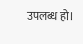उपलब्ध हो।